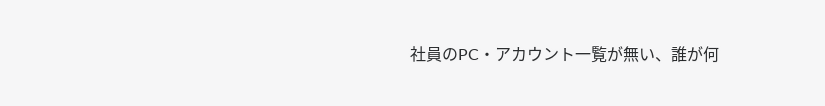社員のPC・アカウント一覧が無い、誰が何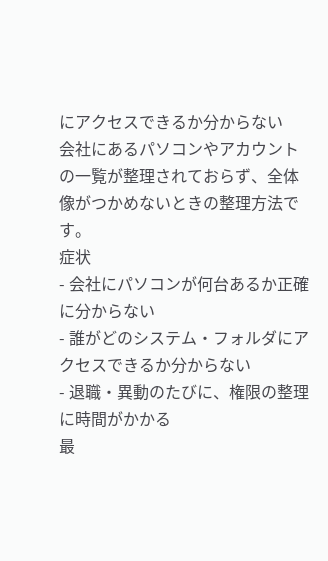にアクセスできるか分からない
会社にあるパソコンやアカウントの一覧が整理されておらず、全体像がつかめないときの整理方法です。
症状
- 会社にパソコンが何台あるか正確に分からない
- 誰がどのシステム・フォルダにアクセスできるか分からない
- 退職・異動のたびに、権限の整理に時間がかかる
最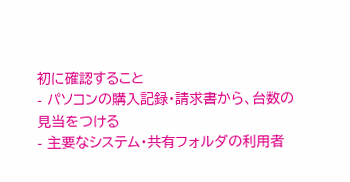初に確認すること
- パソコンの購入記録・請求書から、台数の見当をつける
- 主要なシステム・共有フォルダの利用者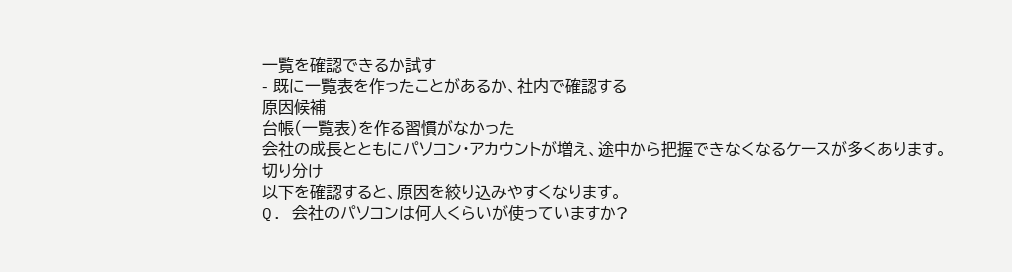一覧を確認できるか試す
- 既に一覧表を作ったことがあるか、社内で確認する
原因候補
台帳(一覧表)を作る習慣がなかった
会社の成長とともにパソコン・アカウントが増え、途中から把握できなくなるケースが多くあります。
切り分け
以下を確認すると、原因を絞り込みやすくなります。
Q. 会社のパソコンは何人くらいが使っていますか?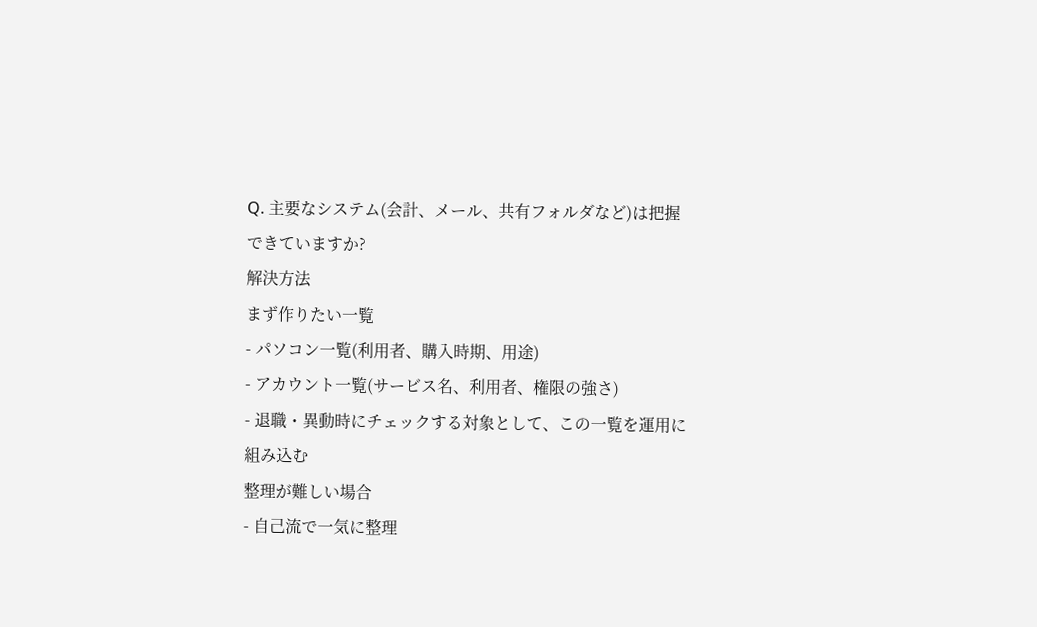Q. 主要なシステム(会計、メール、共有フォルダなど)は把握できていますか?
解決方法
まず作りたい一覧
- パソコン一覧(利用者、購入時期、用途)
- アカウント一覧(サービス名、利用者、権限の強さ)
- 退職・異動時にチェックする対象として、この一覧を運用に組み込む
整理が難しい場合
- 自己流で一気に整理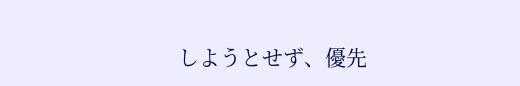しようとせず、優先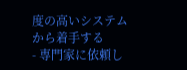度の高いシステムから着手する
- 専門家に依頼し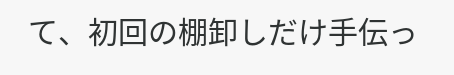て、初回の棚卸しだけ手伝っ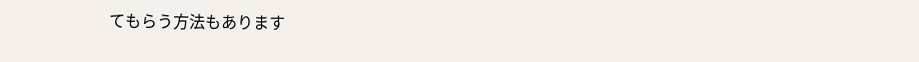てもらう方法もあります